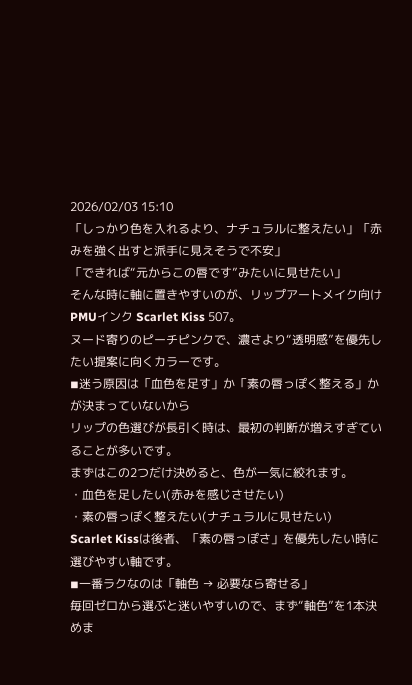2026/02/03 15:10
「しっかり色を入れるより、ナチュラルに整えたい」「赤みを強く出すと派手に見えそうで不安」
「できれば“元からこの唇です”みたいに見せたい」
そんな時に軸に置きやすいのが、リップアートメイク向けPMUインク Scarlet Kiss 507。
ヌード寄りのピーチピンクで、濃さより“透明感”を優先したい提案に向くカラーです。
◾迷う原因は「血色を足す」か「素の唇っぽく整える」かが決まっていないから
リップの色選びが長引く時は、最初の判断が増えすぎていることが多いです。
まずはこの2つだけ決めると、色が一気に絞れます。
・血色を足したい(赤みを感じさせたい)
・素の唇っぽく整えたい(ナチュラルに見せたい)
Scarlet Kissは後者、「素の唇っぽさ」を優先したい時に選びやすい軸です。
◾一番ラクなのは「軸色 → 必要なら寄せる」
毎回ゼロから選ぶと迷いやすいので、まず“軸色”を1本決めま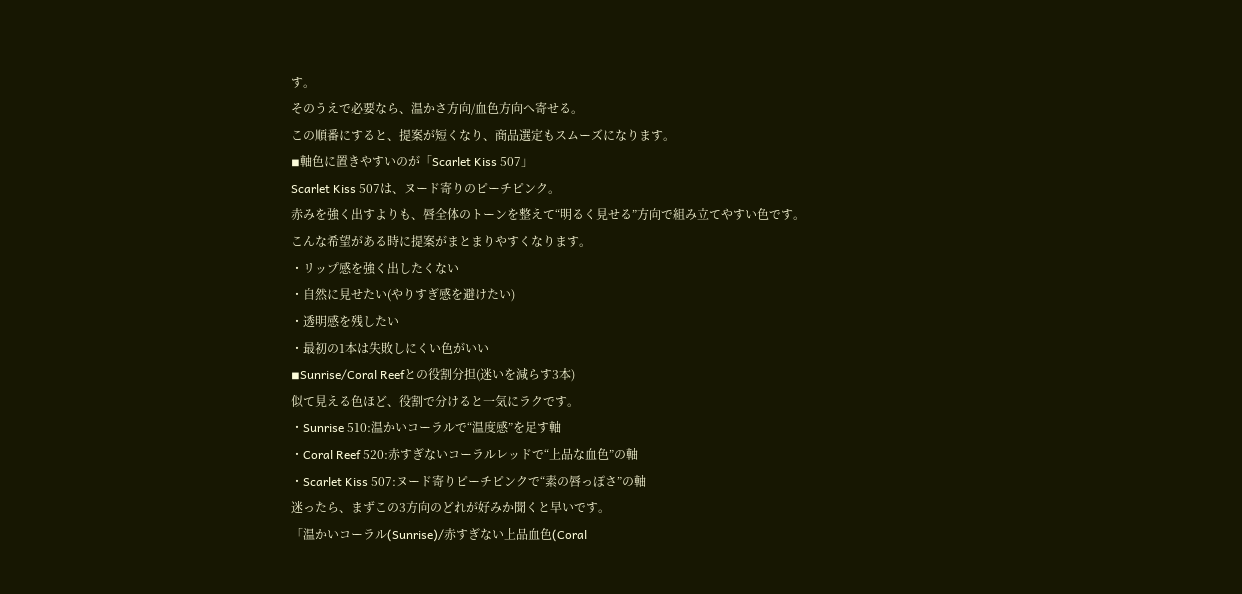す。
そのうえで必要なら、温かさ方向/血色方向へ寄せる。
この順番にすると、提案が短くなり、商品選定もスムーズになります。
◾軸色に置きやすいのが「Scarlet Kiss 507」
Scarlet Kiss 507は、ヌード寄りのピーチピンク。
赤みを強く出すよりも、唇全体のトーンを整えて“明るく見せる”方向で組み立てやすい色です。
こんな希望がある時に提案がまとまりやすくなります。
・リップ感を強く出したくない
・自然に見せたい(やりすぎ感を避けたい)
・透明感を残したい
・最初の1本は失敗しにくい色がいい
◾Sunrise/Coral Reefとの役割分担(迷いを減らす3本)
似て見える色ほど、役割で分けると一気にラクです。
・Sunrise 510:温かいコーラルで“温度感”を足す軸
・Coral Reef 520:赤すぎないコーラルレッドで“上品な血色”の軸
・Scarlet Kiss 507:ヌード寄りピーチピンクで“素の唇っぽさ”の軸
迷ったら、まずこの3方向のどれが好みか聞くと早いです。
「温かいコーラル(Sunrise)/赤すぎない上品血色(Coral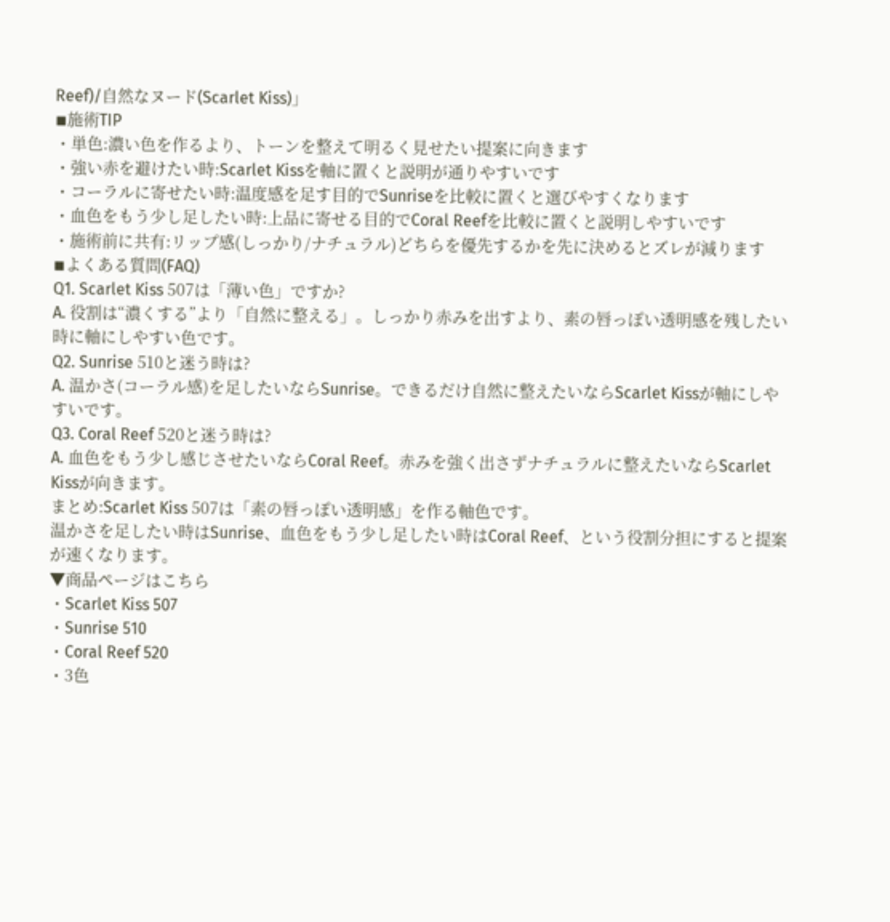Reef)/自然なヌード(Scarlet Kiss)」
◾施術TIP
・単色:濃い色を作るより、トーンを整えて明るく見せたい提案に向きます
・強い赤を避けたい時:Scarlet Kissを軸に置くと説明が通りやすいです
・コーラルに寄せたい時:温度感を足す目的でSunriseを比較に置くと選びやすくなります
・血色をもう少し足したい時:上品に寄せる目的でCoral Reefを比較に置くと説明しやすいです
・施術前に共有:リップ感(しっかり/ナチュラル)どちらを優先するかを先に決めるとズレが減ります
◾よくある質問(FAQ)
Q1. Scarlet Kiss 507は「薄い色」ですか?
A. 役割は“濃くする”より「自然に整える」。しっかり赤みを出すより、素の唇っぽい透明感を残したい時に軸にしやすい色です。
Q2. Sunrise 510と迷う時は?
A. 温かさ(コーラル感)を足したいならSunrise。できるだけ自然に整えたいならScarlet Kissが軸にしやすいです。
Q3. Coral Reef 520と迷う時は?
A. 血色をもう少し感じさせたいならCoral Reef。赤みを強く出さずナチュラルに整えたいならScarlet Kissが向きます。
まとめ:Scarlet Kiss 507は「素の唇っぽい透明感」を作る軸色です。
温かさを足したい時はSunrise、血色をもう少し足したい時はCoral Reef、という役割分担にすると提案が速くなります。
▼商品ページはこちら
・Scarlet Kiss 507
・Sunrise 510
・Coral Reef 520
・3色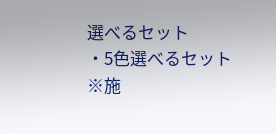選べるセット
・5色選べるセット
※施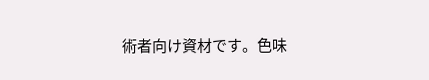術者向け資材です。色味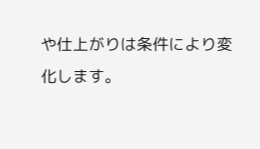や仕上がりは条件により変化します。